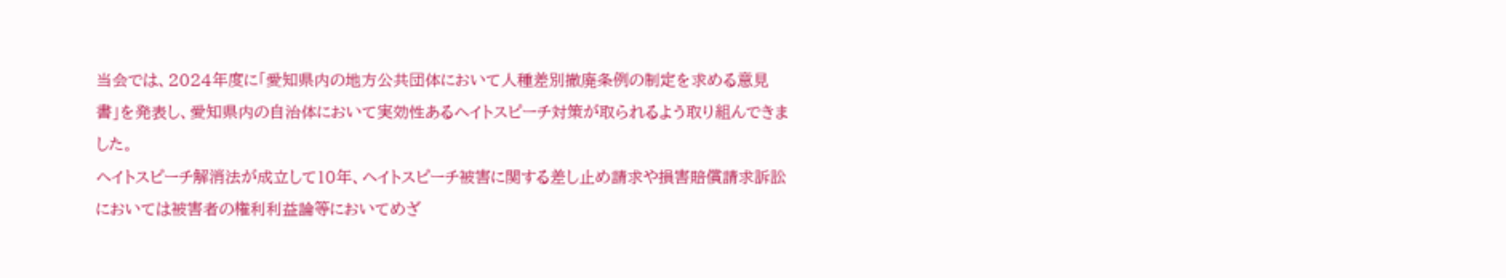当会では、2024年度に「愛知県内の地方公共団体において人種差別撤廃条例の制定を求める意見書」を発表し、愛知県内の自治体において実効性あるヘイトスピーチ対策が取られるよう取り組んできました。
ヘイトスピーチ解消法が成立して10年、ヘイトスピーチ被害に関する差し止め請求や損害賠償請求訴訟においては被害者の権利利益論等においてめざ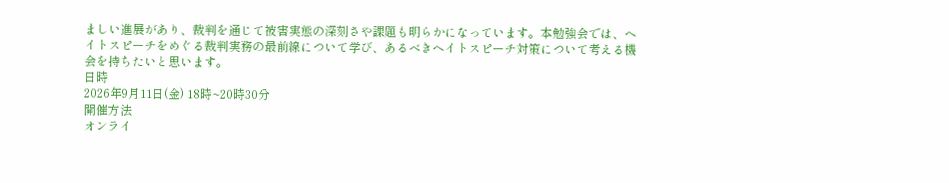ましい進展があり、裁判を通じて被害実態の深刻さや課題も明らかになっています。本勉強会では、ヘイトスピーチをめぐる裁判実務の最前線について学び、あるべきヘイトスピーチ対策について考える機会を持ちたいと思います。
日時
2026年9月11日(金) 18時~20時30分
開催方法
オンライ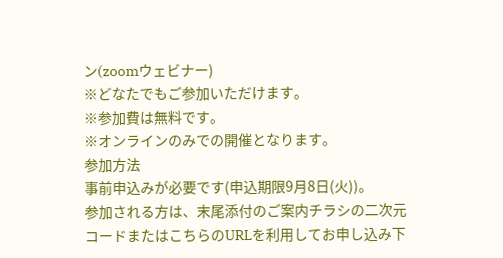ン(zoomウェビナー)
※どなたでもご参加いただけます。
※参加費は無料です。
※オンラインのみでの開催となります。
参加方法
事前申込みが必要です(申込期限9月8日(火))。
参加される方は、末尾添付のご案内チラシの二次元コードまたはこちらのURLを利用してお申し込み下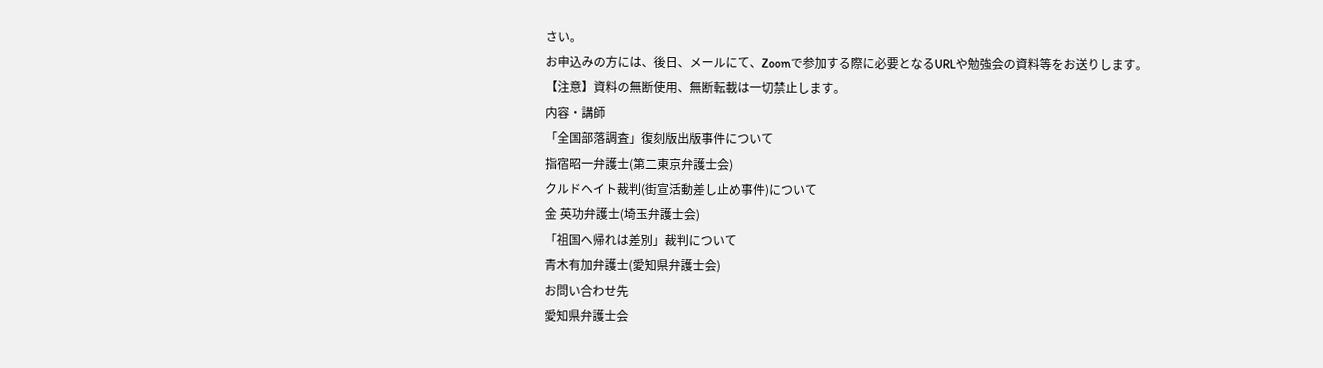さい。
お申込みの方には、後日、メールにて、Zoomで参加する際に必要となるURLや勉強会の資料等をお送りします。
【注意】資料の無断使用、無断転載は一切禁止します。
内容・講師
「全国部落調査」復刻版出版事件について
指宿昭一弁護士(第二東京弁護士会)
クルドヘイト裁判(街宣活動差し止め事件)について
金 英功弁護士(埼玉弁護士会)
「祖国へ帰れは差別」裁判について
青木有加弁護士(愛知県弁護士会)
お問い合わせ先
愛知県弁護士会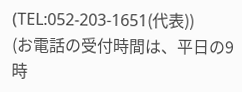(TEL:052-203-1651(代表))
(お電話の受付時間は、平日の9時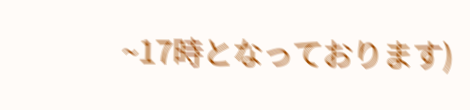~17時となっております)